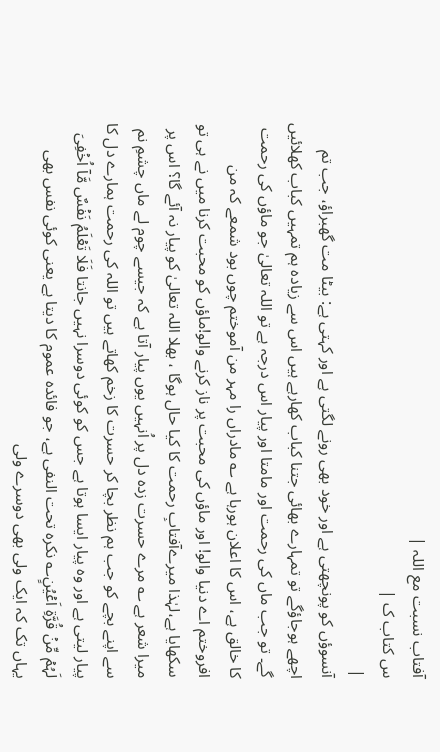آفتاب نسبت مع اللہ |
س کتاب ک |
|
آنسوؤں کو پونچھتی ہے اور خود بھی رونے لگتی ہے اور کہتی ہے: بیٹا مت گھبراؤ، جب تم اچھے ہوجاؤگے تو تمہارے بھائی جتنا کباب کھارہے ہیں اس سے زیادہ ہم تمہیں کباب کھلائیں گے۔ تو جب ماں کی رحمت اور مامتا اور پیار اس درجہ ہے تو اللہ تعالیٰ جو ماؤں کی رحمت کا خالق ہے، اس کا اعلان ہورہا ہے ؎ مادراں را مہر من آموختم چوں بود شمعے کہ من افروختم اے دنیا والو! اور ماؤں کی محبت پر ناز کرنے والو!ماؤں کو محبت کرنا میں نے ہی تو سکھایا ہے،لہٰذا میرےآفتابِ رحمت کا کیا حال ہوگا ، بھلا اللہ تعالیٰ کو پیار نہ آئے گا؟ اس پر میرا شعر ہے ؎ مرے حسرت زدہ دل پر اُنہیں یوں پیار آتا ہے کہ جیسے چوم لے ماں چشمِ نم سے اپنے بچے کو جب ہم نظر بچا کر حسرت کا زخم کھاتے ہیں تو اللہ کی رحمت ہمارے دل کا پیار لیتی ہے اور وہ پیار ایسا ہوتا ہے جس کو کوئی دوسرا نہیں جانتا فَلَا تَعۡلَمُ نَفۡسٌ مَّاۤ اُخۡفِیَ لَہُمۡ مِّنۡ قُرَّۃِ اَعۡیُنٍ؎ نکرہ تحت النفی ہے، جو فائدہ عموم کا دیتا ہے یعنی کوئی نفس بھی یہاں تک کہ ایک ولی بھی دوسرے ولی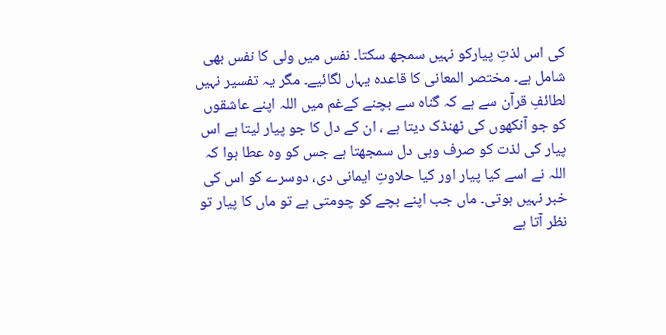کی اس لذتِ پیارکو نہیں سمجھ سکتا۔ نفس میں ولی کا نفس بھی شامل ہے۔ مختصر المعانی کا قاعدہ یہاں لگائیے۔ مگر یہ تفسیر نہیں لطائفِ قرآن سے ہے کہ گناہ سے بچنے کےغم میں اللہ اپنے عاشقوں کو جو آنکھوں کی ٹھنڈک دیتا ہے ، ان کے دل کا جو پیار لیتا ہے اس پیار کی لذت کو صرف وہی دل سمجھتا ہے جس کو وہ عطا ہوا کہ اللہ نے اسے کیا پیار اور کیا حلاوتِ ایمانی دی، دوسرے کو اس کی خبر نہیں ہوتی۔ ماں جب اپنے بچے کو چومتی ہے تو ماں کا پیار تو نظر آتا ہے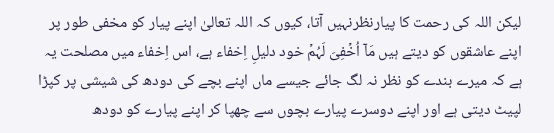لیکن اللہ کی رحمت کا پیارنظرنہیں آتا، کیوں کہ اللہ تعالیٰ اپنے پیار کو مخفی طور پر اپنے عاشقوں کو دیتے ہیں مَاۤ اُخۡفِیَ لَہُمۡ خود دلیلِ اِخفاء ہے، اس اِخفاء میں مصلحت یہ ہے کہ میرے بندے کو نظر نہ لگ جائے جیسے ماں اپنے بچے کی دودھ کی شیشی پر کپڑا لپیٹ دیتی ہے اور اپنے دوسرے پیارے بچوں سے چھپا کر اپنے پیارے کو دودھ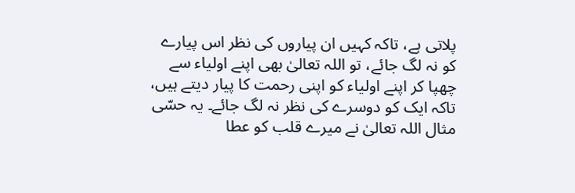پلاتی ہے، تاکہ کہیں ان پیاروں کی نظر اس پیارے کو نہ لگ جائے، تو اللہ تعالیٰ بھی اپنے اولیاء سے چھپا کر اپنے اولیاء کو اپنی رحمت کا پیار دیتے ہیں، تاکہ ایک کو دوسرے کی نظر نہ لگ جائے۔ یہ حسّی مثال اللہ تعالیٰ نے میرے قلب کو عطا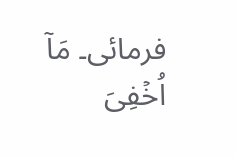فرمائی۔ مَاۤ اُخۡفِیَ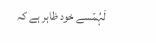لَہُمۡسے خود ظاہر ہے کہ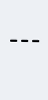---